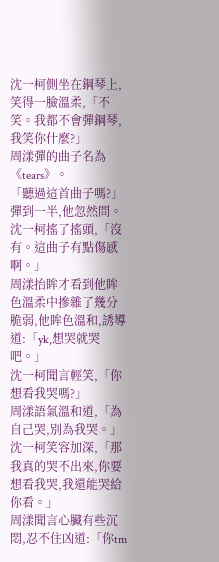沈一柯側坐在鋼琴上,笑得一臉溫柔,「不笑。我都不會彈鋼琴,我笑你什麼?」
周漾彈的曲子名為《tears》。
「聽過這首曲子嗎?」彈到一半,他忽然問。
沈一柯搖了搖頭,「沒有。這曲子有點傷感啊。」
周漾抬眸才看到他眸色溫柔中摻雜了幾分脆弱,他眸色溫和,誘導道:「yk,想哭就哭吧。」
沈一柯聞言輕笑,「你想看我哭嗎?」
周漾語氣溫和道,「為自己哭,別為我哭。」
沈一柯笑容加深,「那我真的哭不出來,你要想看我哭,我還能哭給你看。」
周漾聞言心臟有些沉悶,忍不住凶道:「你tm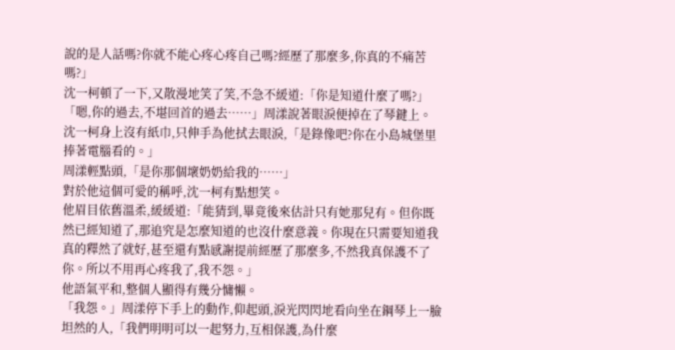說的是人話嗎?你就不能心疼心疼自己嗎?經歷了那麼多,你真的不痛苦嗎?」
沈一柯頓了一下,又散漫地笑了笑,不急不緩道:「你是知道什麼了嗎?」
「嗯,你的過去,不堪回首的過去……」周漾說著眼淚便掉在了琴鍵上。
沈一柯身上沒有紙巾,只伸手為他拭去眼淚,「是錄像吧?你在小島城堡里捧著電腦看的。」
周漾輕點頭,「是你那個壞奶奶給我的……」
對於他這個可愛的稱呼,沈一柯有點想笑。
他眉目依舊溫柔,緩緩道:「能猜到,畢竟後來估計只有她那兒有。但你既然已經知道了,那追究是怎麼知道的也沒什麼意義。你現在只需要知道我真的釋然了就好,甚至還有點感謝提前經歷了那麼多,不然我真保護不了你。所以不用再心疼我了,我不怨。」
他語氣平和,整個人顯得有幾分慵懶。
「我怨。」周漾停下手上的動作,仰起頭,淚光閃閃地看向坐在鋼琴上一臉坦然的人,「我們明明可以一起努力,互相保護,為什麼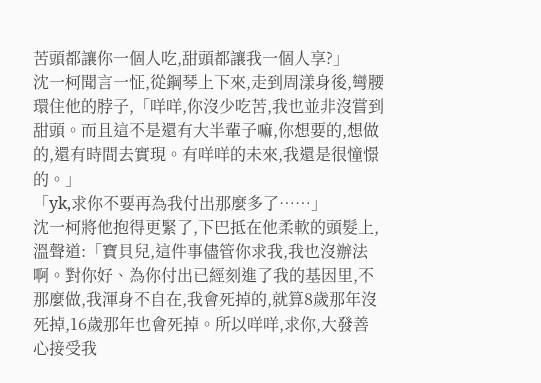苦頭都讓你一個人吃,甜頭都讓我一個人享?」
沈一柯聞言一怔,從鋼琴上下來,走到周漾身後,彎腰環住他的脖子,「咩咩,你沒少吃苦,我也並非沒嘗到甜頭。而且這不是還有大半輩子嘛,你想要的,想做的,還有時間去實現。有咩咩的未來,我還是很憧憬的。」
「yk,求你不要再為我付出那麼多了……」
沈一柯將他抱得更緊了,下巴抵在他柔軟的頭髮上,溫聲道:「寶貝兒,這件事儘管你求我,我也沒辦法啊。對你好、為你付出已經刻進了我的基因里,不那麼做,我渾身不自在,我會死掉的,就算8歲那年沒死掉,16歲那年也會死掉。所以咩咩,求你,大發善心接受我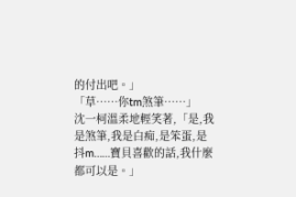的付出吧。」
「草……你tm煞筆……」
沈一柯溫柔地輕笑著,「是,我是煞筆,我是白痴,是笨蛋,是抖m……寶貝喜歡的話,我什麼都可以是。」